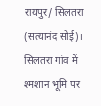रायपुर/ सिलतरा (सत्यानंद सोई)।
सिलतरा गांव में श्मशान भूमि पर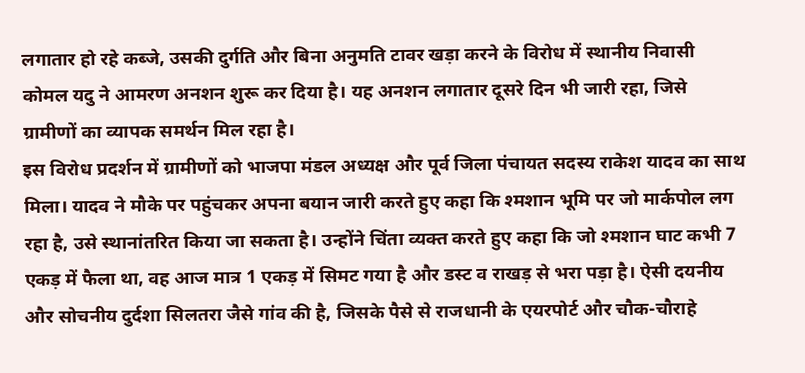लगातार हो रहे कब्जे, उसकी दुर्गति और बिना अनुमति टावर खड़ा करने के विरोध में स्थानीय निवासी कोमल यदु ने आमरण अनशन शुरू कर दिया है। यह अनशन लगातार दूसरे दिन भी जारी रहा, जिसे ग्रामीणों का व्यापक समर्थन मिल रहा है।
इस विरोध प्रदर्शन में ग्रामीणों को भाजपा मंडल अध्यक्ष और पूर्व जिला पंचायत सदस्य राकेश यादव का साथ मिला। यादव ने मौके पर पहुंचकर अपना बयान जारी करते हुए कहा कि श्मशान भूमि पर जो मार्कपोल लग रहा है, उसे स्थानांतरित किया जा सकता है। उन्होंने चिंता व्यक्त करते हुए कहा कि जो श्मशान घाट कभी 7 एकड़ में फैला था, वह आज मात्र 1 एकड़ में सिमट गया है और डस्ट व राखड़ से भरा पड़ा है। ऐसी दयनीय और सोचनीय दुर्दशा सिलतरा जैसे गांव की है, जिसके पैसे से राजधानी के एयरपोर्ट और चौक-चौराहे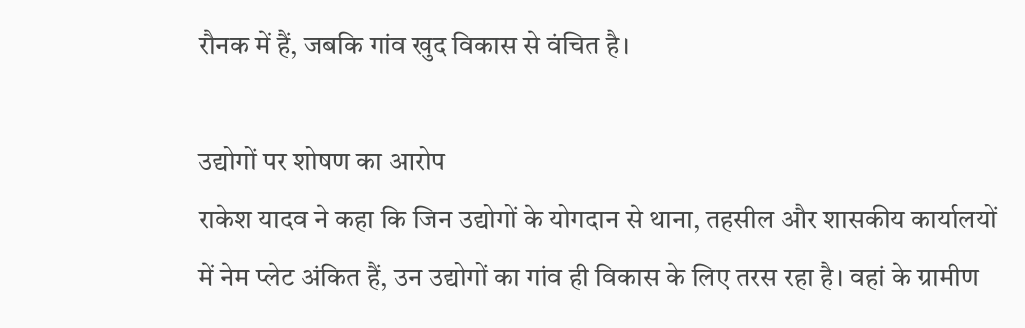रौनक में हैं, जबकि गांव खुद विकास से वंचित है।

उद्योगों पर शोषण का आरोप
राकेश यादव ने कहा कि जिन उद्योगों के योगदान से थाना, तहसील और शासकीय कार्यालयों में नेम प्लेट अंकित हैं, उन उद्योगों का गांव ही विकास के लिए तरस रहा है। वहां के ग्रामीण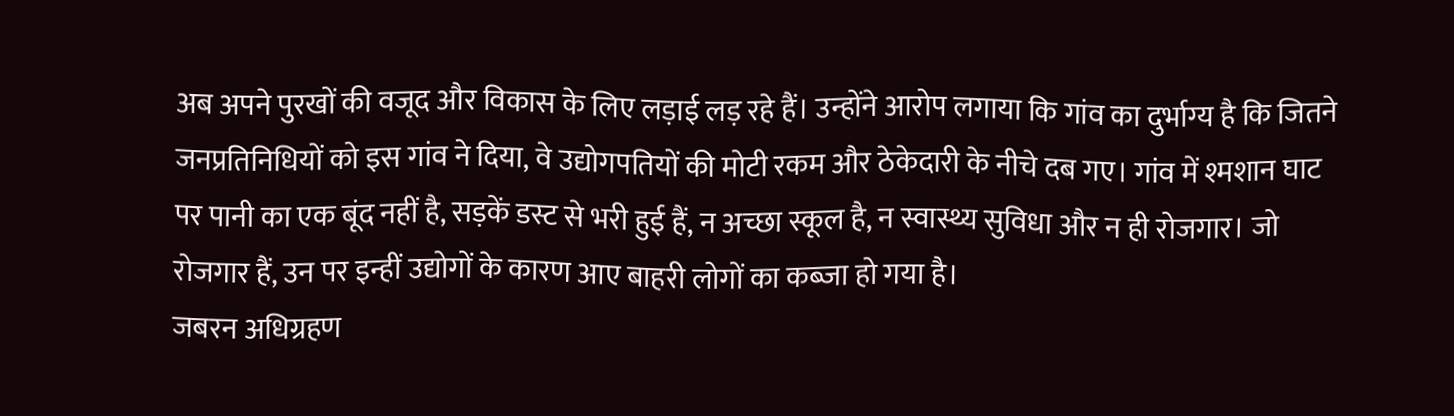अब अपने पुरखों की वजूद और विकास के लिए लड़ाई लड़ रहे हैं। उन्होंने आरोप लगाया कि गांव का दुर्भाग्य है कि जितने जनप्रतिनिधियों को इस गांव ने दिया, वे उद्योगपतियों की मोटी रकम और ठेकेदारी के नीचे दब गए। गांव में श्मशान घाट पर पानी का एक बूंद नहीं है, सड़कें डस्ट से भरी हुई हैं, न अच्छा स्कूल है, न स्वास्थ्य सुविधा और न ही रोजगार। जो रोजगार हैं, उन पर इन्हीं उद्योगों के कारण आए बाहरी लोगों का कब्जा हो गया है।
जबरन अधिग्रहण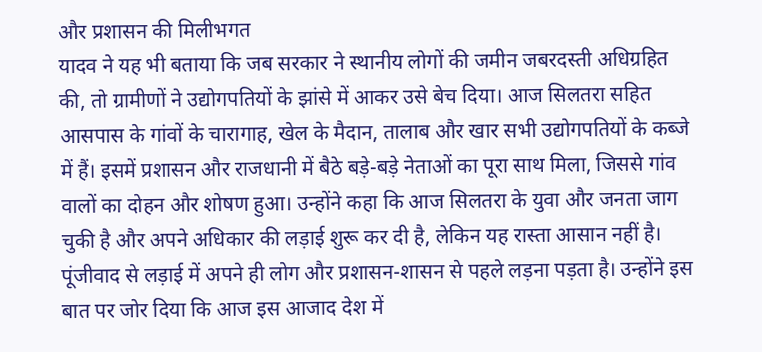और प्रशासन की मिलीभगत
यादव ने यह भी बताया कि जब सरकार ने स्थानीय लोगों की जमीन जबरदस्ती अधिग्रहित की, तो ग्रामीणों ने उद्योगपतियों के झांसे में आकर उसे बेच दिया। आज सिलतरा सहित आसपास के गांवों के चारागाह, खेल के मैदान, तालाब और खार सभी उद्योगपतियों के कब्जे में हैं। इसमें प्रशासन और राजधानी में बैठे बड़े-बड़े नेताओं का पूरा साथ मिला, जिससे गांव वालों का दोहन और शोषण हुआ। उन्होंने कहा कि आज सिलतरा के युवा और जनता जाग चुकी है और अपने अधिकार की लड़ाई शुरू कर दी है, लेकिन यह रास्ता आसान नहीं है। पूंजीवाद से लड़ाई में अपने ही लोग और प्रशासन-शासन से पहले लड़ना पड़ता है। उन्होंने इस बात पर जोर दिया कि आज इस आजाद देश में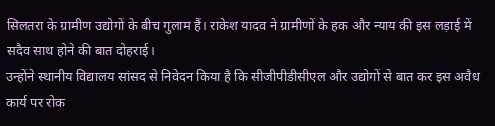सिलतरा के ग्रामीण उद्योगों के बीच गुलाम हैं। राकेश यादव ने ग्रामीणों के हक और न्याय की इस लड़ाई में सदैव साथ होने की बात दोहराई।
उन्होंने स्थानीय विद्यालय सांसद से निवेदन किया है कि सीजीपीडीसीएल और उद्योगों से बात कर इस अवैध कार्य पर रोक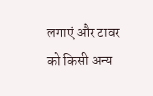लगाएं और टावर को किसी अन्य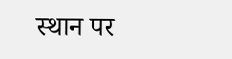स्थान पर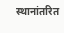स्थानांतरित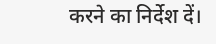करने का निर्देश दें।